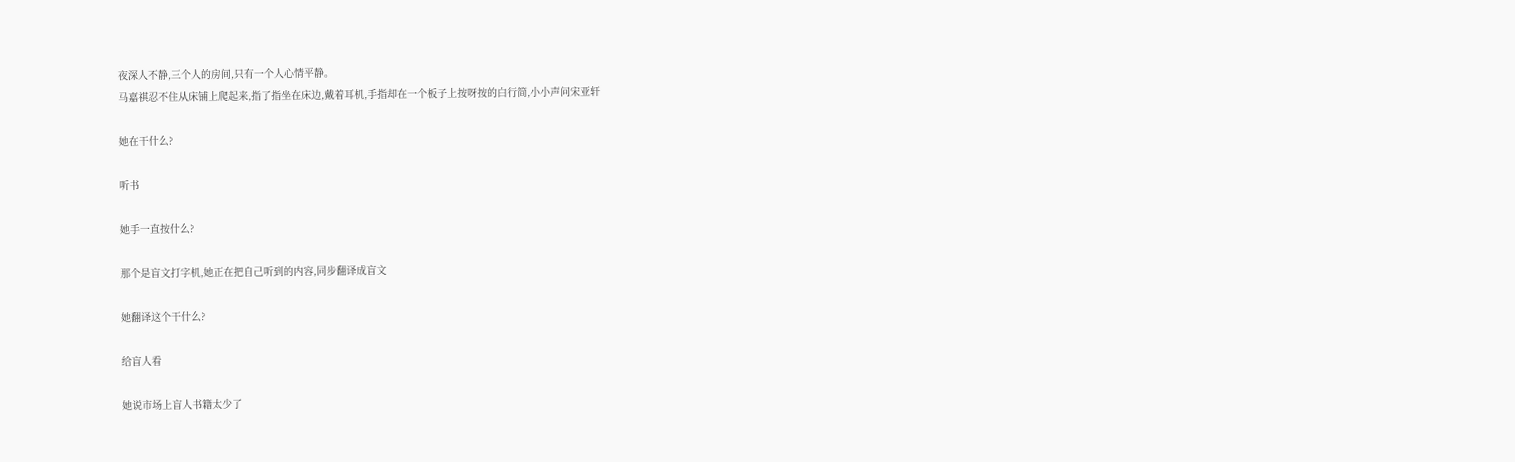夜深人不静,三个人的房间,只有一个人心情平静。
马嘉祺忍不住从床铺上爬起来,指了指坐在床边,戴着耳机,手指却在一个板子上按呀按的白行简,小小声问宋亚轩

她在干什么?

听书

她手一直按什么?

那个是盲文打字机,她正在把自己听到的内容,同步翻译成盲文

她翻译这个干什么?

给盲人看

她说市场上盲人书籍太少了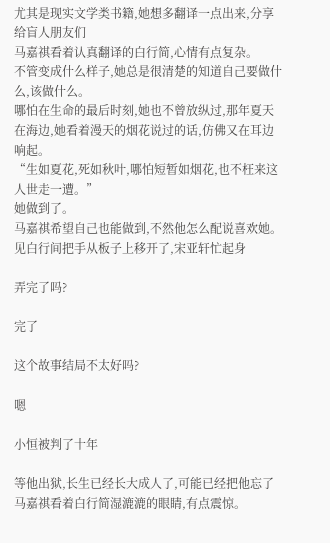尤其是现实文学类书籍,她想多翻译一点出来,分享给盲人朋友们
马嘉祺看着认真翻译的白行简,心情有点复杂。
不管变成什么样子,她总是很清楚的知道自己要做什么,该做什么。
哪怕在生命的最后时刻,她也不曾放纵过,那年夏天在海边,她看着漫天的烟花说过的话,仿佛又在耳边响起。
“生如夏花,死如秋叶,哪怕短暂如烟花,也不枉来这人世走一遭。”
她做到了。
马嘉祺希望自己也能做到,不然他怎么配说喜欢她。
见白行间把手从板子上移开了,宋亚轩忙起身

弄完了吗?

完了

这个故事结局不太好吗?

嗯

小恒被判了十年

等他出狱,长生已经长大成人了,可能已经把他忘了
马嘉祺看着白行简湿漉漉的眼睛,有点震惊。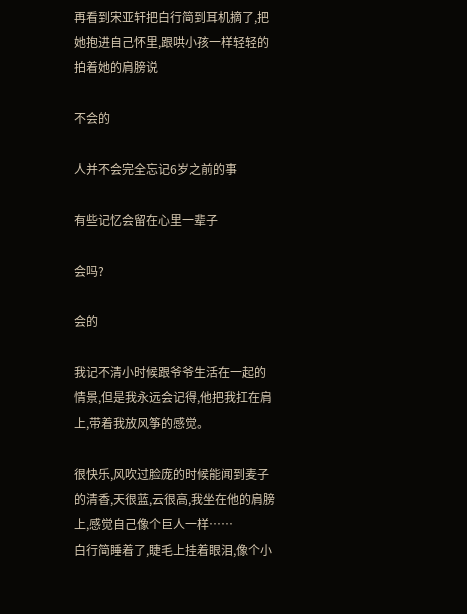再看到宋亚轩把白行简到耳机摘了,把她抱进自己怀里,跟哄小孩一样轻轻的拍着她的肩膀说

不会的

人并不会完全忘记6岁之前的事

有些记忆会留在心里一辈子

会吗?

会的

我记不清小时候跟爷爷生活在一起的情景,但是我永远会记得,他把我扛在肩上,带着我放风筝的感觉。

很快乐,风吹过脸庞的时候能闻到麦子的清香,天很蓝,云很高,我坐在他的肩膀上,感觉自己像个巨人一样……
白行简睡着了,睫毛上挂着眼泪,像个小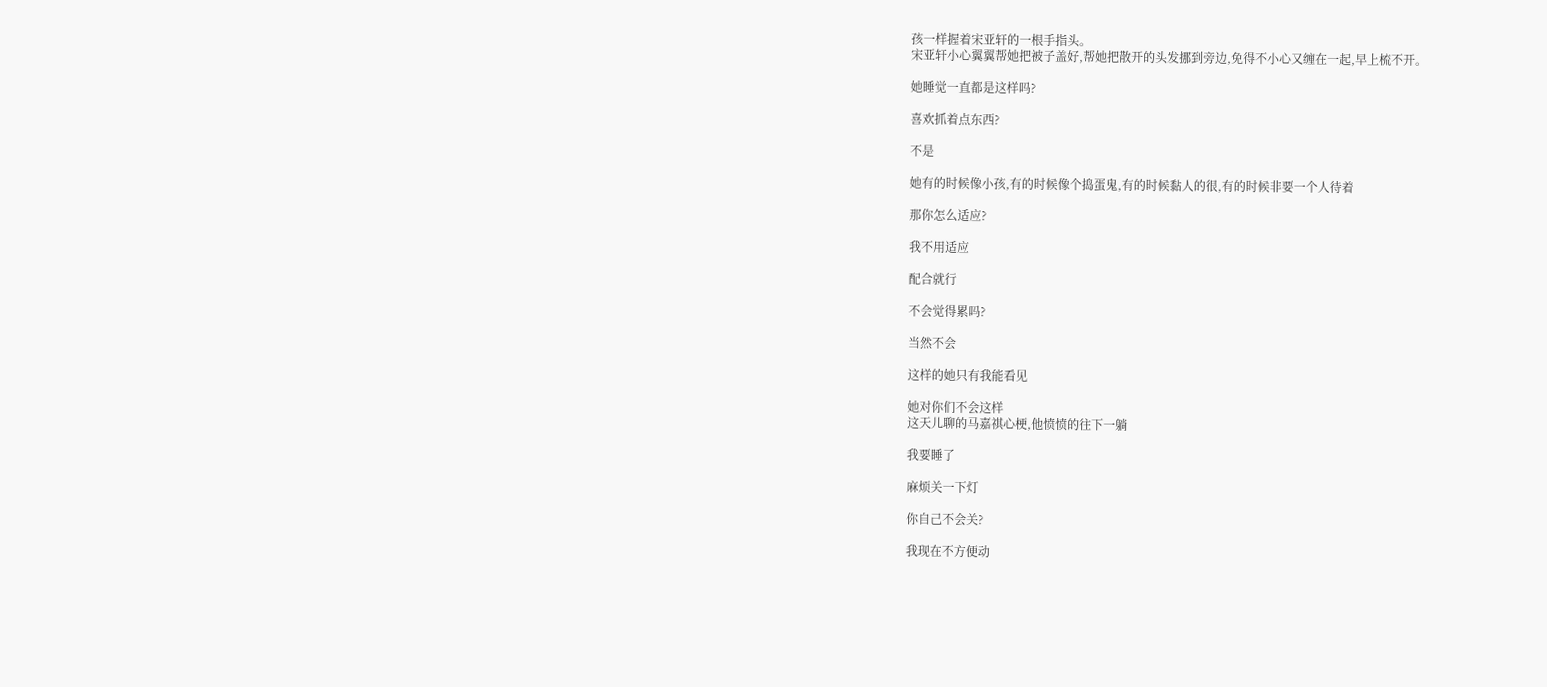孩一样握着宋亚轩的一根手指头。
宋亚轩小心翼翼帮她把被子盖好,帮她把散开的头发挪到旁边,免得不小心又缠在一起,早上梳不开。

她睡觉一直都是这样吗?

喜欢抓着点东西?

不是

她有的时候像小孩,有的时候像个捣蛋鬼,有的时候黏人的很,有的时候非要一个人待着

那你怎么适应?

我不用适应

配合就行

不会觉得累吗?

当然不会

这样的她只有我能看见

她对你们不会这样
这天儿聊的马嘉祺心梗,他愤愤的往下一躺

我要睡了

麻烦关一下灯

你自己不会关?

我现在不方便动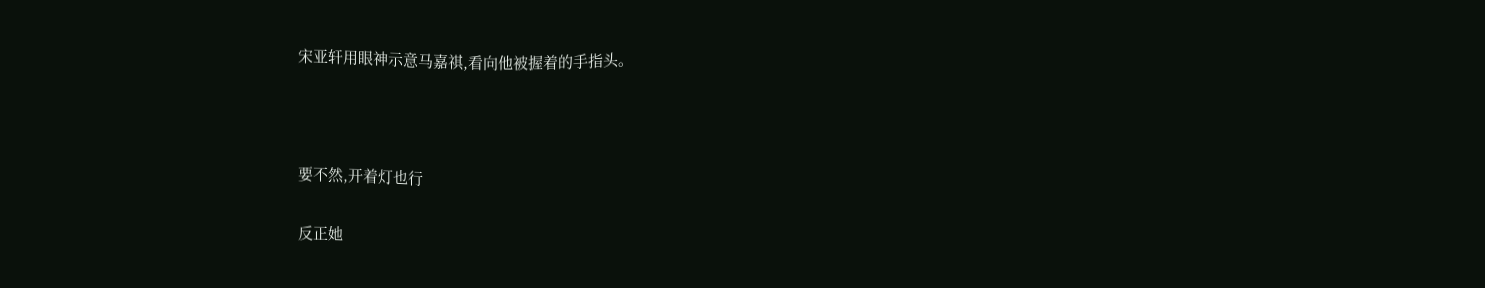宋亚轩用眼神示意马嘉祺,看向他被握着的手指头。



要不然,开着灯也行

反正她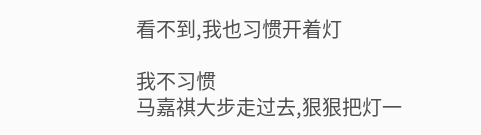看不到,我也习惯开着灯

我不习惯
马嘉祺大步走过去,狠狠把灯一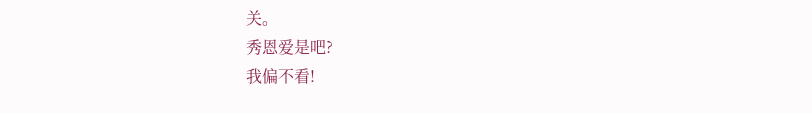关。
秀恩爱是吧?
我偏不看!